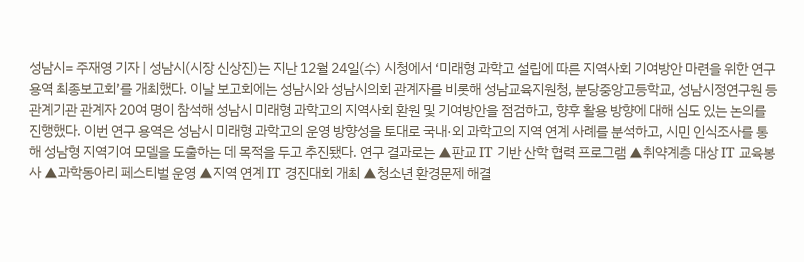성남시= 주재영 기자 | 성남시(시장 신상진)는 지난 12월 24일(수) 시청에서 ‘미래형 과학고 설립에 따른 지역사회 기여방안 마련을 위한 연구 용역 최종보고회’를 개최했다. 이날 보고회에는 성남시와 성남시의회 관계자를 비롯해 성남교육지원청, 분당중앙고등학교, 성남시정연구원 등 관계기관 관계자 20여 명이 참석해 성남시 미래형 과학고의 지역사회 환원 및 기여방안을 점검하고, 향후 활용 방향에 대해 심도 있는 논의를 진행했다. 이번 연구 용역은 성남시 미래형 과학고의 운영 방향성을 토대로 국내·외 과학고의 지역 연계 사례를 분석하고, 시민 인식조사를 통해 성남형 지역기여 모델을 도출하는 데 목적을 두고 추진됐다. 연구 결과로는 ▲판교 IT 기반 산학 협력 프로그램 ▲취약계층 대상 IT 교육봉사 ▲과학동아리 페스티벌 운영 ▲지역 연계 IT 경진대회 개최 ▲청소년 환경문제 해결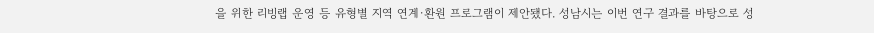을 위한 리빙랩 운영 등 유형별 지역 연계·환원 프로그램이 제안됐다. 성남시는 이번 연구 결과를 바탕으로 성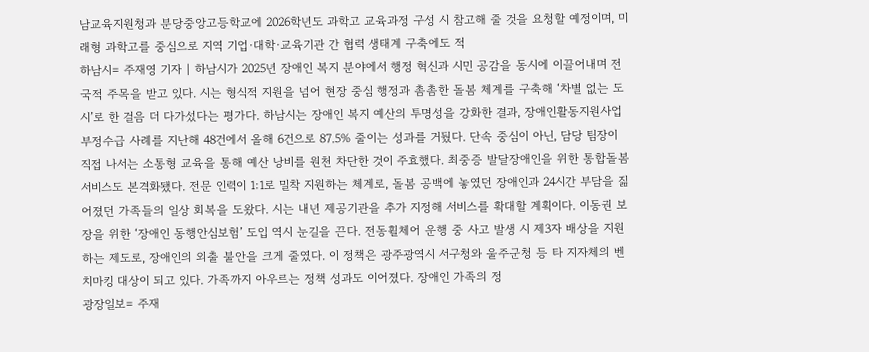남교육지원청과 분당중앙고등학교에 2026학년도 과학고 교육과정 구성 시 참고해 줄 것을 요청할 예정이며, 미래형 과학고를 중심으로 지역 기업·대학·교육기관 간 협력 생태계 구축에도 적
하남시= 주재영 기자 | 하남시가 2025년 장애인 복지 분야에서 행정 혁신과 시민 공감을 동시에 이끌어내며 전국적 주목을 받고 있다. 시는 형식적 지원을 넘어 현장 중심 행정과 촘촘한 돌봄 체계를 구축해 ‘차별 없는 도시’로 한 걸음 더 다가섰다는 평가다. 하남시는 장애인 복지 예산의 투명성을 강화한 결과, 장애인활동지원사업 부정수급 사례를 지난해 48건에서 올해 6건으로 87.5% 줄이는 성과를 거뒀다. 단속 중심이 아닌, 담당 팀장이 직접 나서는 소통형 교육을 통해 예산 낭비를 원천 차단한 것이 주효했다. 최중증 발달장애인을 위한 통합돌봄 서비스도 본격화됐다. 전문 인력이 1:1로 밀착 지원하는 체계로, 돌봄 공백에 놓였던 장애인과 24시간 부담을 짊어졌던 가족들의 일상 회복을 도왔다. 시는 내년 제공기관을 추가 지정해 서비스를 확대할 계획이다. 이동권 보장을 위한 ‘장애인 동행안심보험’ 도입 역시 눈길을 끈다. 전동휠체어 운행 중 사고 발생 시 제3자 배상을 지원하는 제도로, 장애인의 외출 불안을 크게 줄였다. 이 정책은 광주광역시 서구청와 울주군청 등 타 지자체의 벤치마킹 대상이 되고 있다. 가족까지 아우르는 정책 성과도 이어졌다. 장애인 가족의 정
광장일보= 주재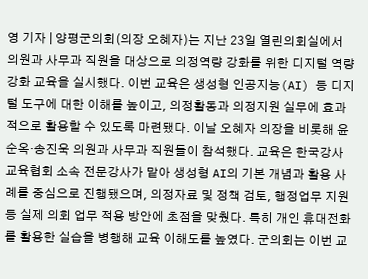영 기자 | 양평군의회(의장 오혜자)는 지난 23일 열린의회실에서 의원과 사무과 직원을 대상으로 의정역량 강화를 위한 디지털 역량 강화 교육을 실시했다. 이번 교육은 생성형 인공지능(AI) 등 디지털 도구에 대한 이해를 높이고, 의정활동과 의정지원 실무에 효과적으로 활용할 수 있도록 마련됐다. 이날 오혜자 의장을 비롯해 윤순옥·송진욱 의원과 사무과 직원들이 참석했다. 교육은 한국강사교육협회 소속 전문강사가 맡아 생성형 AI의 기본 개념과 활용 사례를 중심으로 진행됐으며, 의정자료 및 정책 검토, 행정업무 지원 등 실제 의회 업무 적용 방안에 초점을 맞췄다. 특히 개인 휴대전화를 활용한 실습을 병행해 교육 이해도를 높였다. 군의회는 이번 교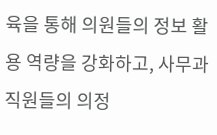육을 통해 의원들의 정보 활용 역량을 강화하고, 사무과 직원들의 의정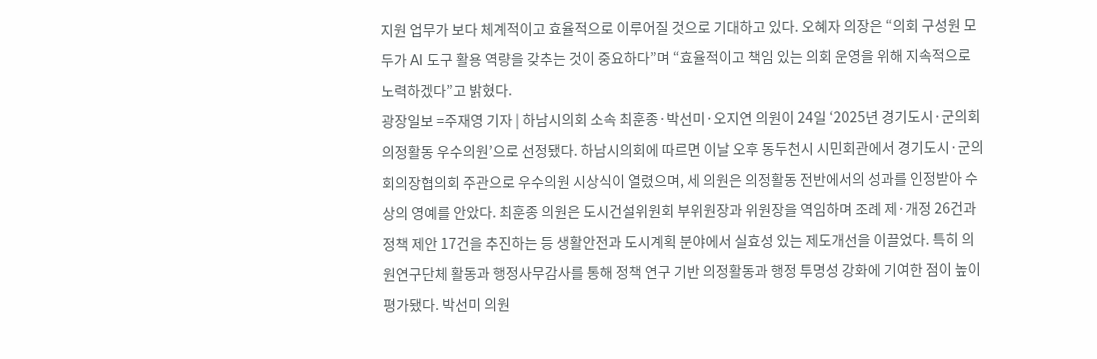지원 업무가 보다 체계적이고 효율적으로 이루어질 것으로 기대하고 있다. 오혜자 의장은 “의회 구성원 모두가 AI 도구 활용 역량을 갖추는 것이 중요하다”며 “효율적이고 책임 있는 의회 운영을 위해 지속적으로 노력하겠다”고 밝혔다.
광장일보 =주재영 기자 | 하남시의회 소속 최훈종·박선미·오지연 의원이 24일 ‘2025년 경기도시·군의회 의정활동 우수의원’으로 선정됐다. 하남시의회에 따르면 이날 오후 동두천시 시민회관에서 경기도시·군의회의장협의회 주관으로 우수의원 시상식이 열렸으며, 세 의원은 의정활동 전반에서의 성과를 인정받아 수상의 영예를 안았다. 최훈종 의원은 도시건설위원회 부위원장과 위원장을 역임하며 조례 제·개정 26건과 정책 제안 17건을 추진하는 등 생활안전과 도시계획 분야에서 실효성 있는 제도개선을 이끌었다. 특히 의원연구단체 활동과 행정사무감사를 통해 정책 연구 기반 의정활동과 행정 투명성 강화에 기여한 점이 높이 평가됐다. 박선미 의원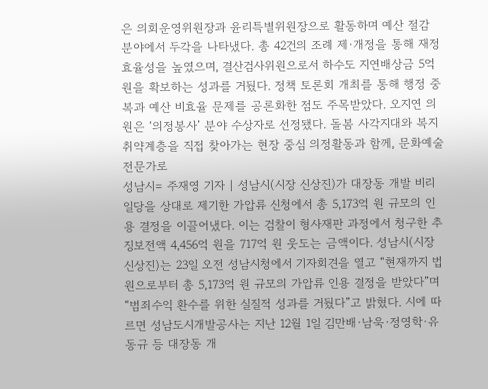은 의회운영위원장과 윤리특별위원장으로 활동하며 예산 절감 분야에서 두각을 나타냈다. 총 42건의 조례 제·개정을 통해 재정 효율성을 높였으며, 결산검사위원으로서 하수도 지연배상금 5억 원을 확보하는 성과를 거뒀다. 정책 토론회 개최를 통해 행정 중복과 예산 비효율 문제를 공론화한 점도 주목받았다. 오지연 의원은 ‘의정봉사’ 분야 수상자로 선정됐다. 돌봄 사각지대와 복지 취약계층을 직접 찾아가는 현장 중심 의정활동과 함께, 문화예술 전문가로
성남시= 주재영 기자 | 성남시(시장 신상진)가 대장동 개발 비리 일당을 상대로 제기한 가압류 신청에서 총 5,173억 원 규모의 인용 결정을 이끌어냈다. 이는 검찰이 형사재판 과정에서 청구한 추징보전액 4,456억 원을 717억 원 웃도는 금액이다. 성남시(시장 신상진)는 23일 오전 성남시청에서 기자회견을 열고 “현재까지 법원으로부터 총 5,173억 원 규모의 가압류 인용 결정을 받았다”며 “범죄수익 환수를 위한 실질적 성과를 거뒀다”고 밝혔다. 시에 따르면 성남도시개발공사는 지난 12월 1일 김만배·남욱·정영학·유동규 등 대장동 개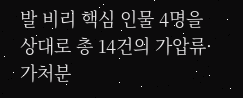발 비리 핵심 인물 4명을 상대로 총 14건의 가압류·가처분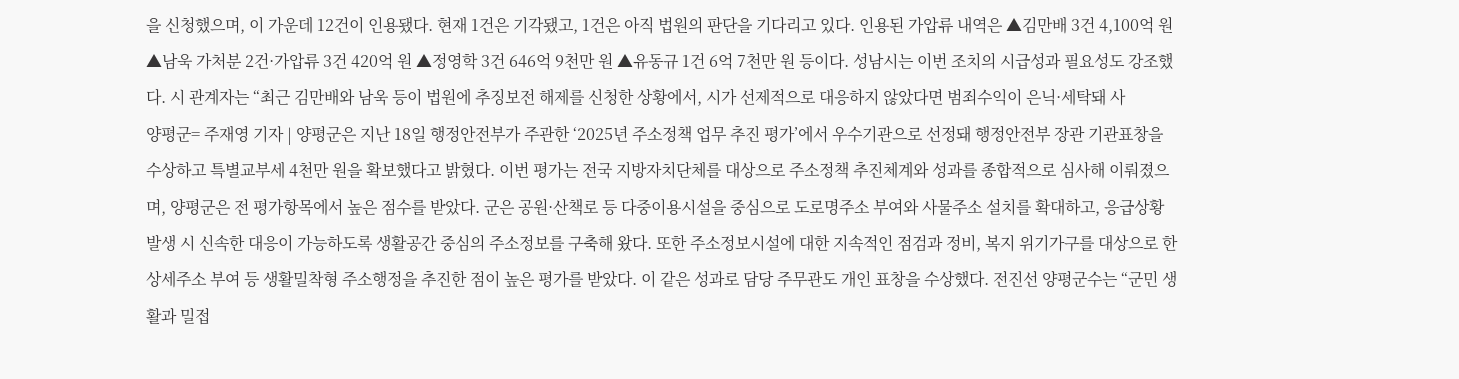을 신청했으며, 이 가운데 12건이 인용됐다. 현재 1건은 기각됐고, 1건은 아직 법원의 판단을 기다리고 있다. 인용된 가압류 내역은 ▲김만배 3건 4,100억 원 ▲남욱 가처분 2건·가압류 3건 420억 원 ▲정영학 3건 646억 9천만 원 ▲유동규 1건 6억 7천만 원 등이다. 성남시는 이번 조치의 시급성과 필요성도 강조했다. 시 관계자는 “최근 김만배와 남욱 등이 법원에 추징보전 해제를 신청한 상황에서, 시가 선제적으로 대응하지 않았다면 범죄수익이 은닉·세탁돼 사
양평군= 주재영 기자 | 양평군은 지난 18일 행정안전부가 주관한 ‘2025년 주소정책 업무 추진 평가’에서 우수기관으로 선정돼 행정안전부 장관 기관표창을 수상하고 특별교부세 4천만 원을 확보했다고 밝혔다. 이번 평가는 전국 지방자치단체를 대상으로 주소정책 추진체계와 성과를 종합적으로 심사해 이뤄졌으며, 양평군은 전 평가항목에서 높은 점수를 받았다. 군은 공원·산책로 등 다중이용시설을 중심으로 도로명주소 부여와 사물주소 설치를 확대하고, 응급상황 발생 시 신속한 대응이 가능하도록 생활공간 중심의 주소정보를 구축해 왔다. 또한 주소정보시설에 대한 지속적인 점검과 정비, 복지 위기가구를 대상으로 한 상세주소 부여 등 생활밀착형 주소행정을 추진한 점이 높은 평가를 받았다. 이 같은 성과로 담당 주무관도 개인 표창을 수상했다. 전진선 양평군수는 “군민 생활과 밀접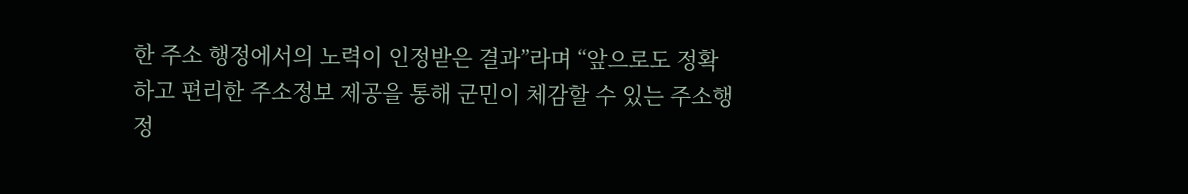한 주소 행정에서의 노력이 인정받은 결과”라며 “앞으로도 정확하고 편리한 주소정보 제공을 통해 군민이 체감할 수 있는 주소행정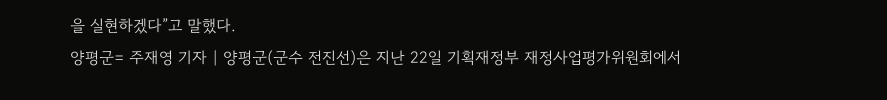을 실현하겠다”고 말했다.
양평군= 주재영 기자 | 양평군(군수 전진선)은 지난 22일 기획재정부 재정사업평가위원회에서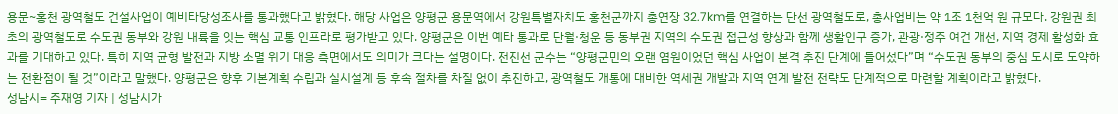용문~홍천 광역철도 건설사업이 예비타당성조사를 통과했다고 밝혔다. 해당 사업은 양평군 용문역에서 강원특별자치도 홍천군까지 총연장 32.7km를 연결하는 단선 광역철도로, 총사업비는 약 1조 1천억 원 규모다. 강원권 최초의 광역철도로 수도권 동부와 강원 내륙을 잇는 핵심 교통 인프라로 평가받고 있다. 양평군은 이번 예타 통과로 단월·청운 등 동부권 지역의 수도권 접근성 향상과 함께 생활인구 증가, 관광·정주 여건 개선, 지역 경제 활성화 효과를 기대하고 있다. 특히 지역 균형 발전과 지방 소멸 위기 대응 측면에서도 의미가 크다는 설명이다. 전진선 군수는 “양평군민의 오랜 염원이었던 핵심 사업이 본격 추진 단계에 들어섰다”며 “수도권 동부의 중심 도시로 도약하는 전환점이 될 것”이라고 말했다. 양평군은 향후 기본계획 수립과 실시설계 등 후속 절차를 차질 없이 추진하고, 광역철도 개통에 대비한 역세권 개발과 지역 연계 발전 전략도 단계적으로 마련할 계획이라고 밝혔다.
성남시= 주재영 기자 | 성남시가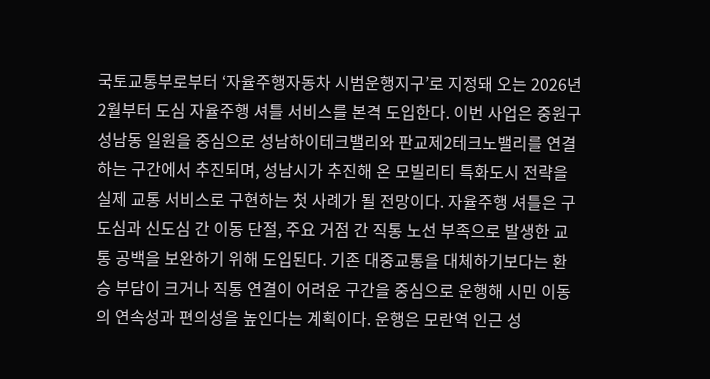국토교통부로부터 ‘자율주행자동차 시범운행지구’로 지정돼 오는 2026년 2월부터 도심 자율주행 셔틀 서비스를 본격 도입한다. 이번 사업은 중원구 성남동 일원을 중심으로 성남하이테크밸리와 판교제2테크노밸리를 연결하는 구간에서 추진되며, 성남시가 추진해 온 모빌리티 특화도시 전략을 실제 교통 서비스로 구현하는 첫 사례가 될 전망이다. 자율주행 셔틀은 구도심과 신도심 간 이동 단절, 주요 거점 간 직통 노선 부족으로 발생한 교통 공백을 보완하기 위해 도입된다. 기존 대중교통을 대체하기보다는 환승 부담이 크거나 직통 연결이 어려운 구간을 중심으로 운행해 시민 이동의 연속성과 편의성을 높인다는 계획이다. 운행은 모란역 인근 성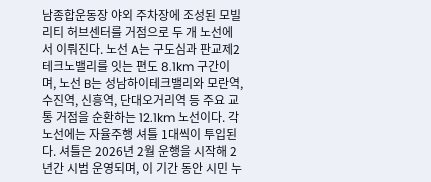남종합운동장 야외 주차장에 조성된 모빌리티 허브센터를 거점으로 두 개 노선에서 이뤄진다. 노선 A는 구도심과 판교제2테크노밸리를 잇는 편도 8.1km 구간이며, 노선 B는 성남하이테크밸리와 모란역, 수진역, 신흥역, 단대오거리역 등 주요 교통 거점을 순환하는 12.1km 노선이다. 각 노선에는 자율주행 셔틀 1대씩이 투입된다. 셔틀은 2026년 2월 운행을 시작해 2년간 시범 운영되며, 이 기간 동안 시민 누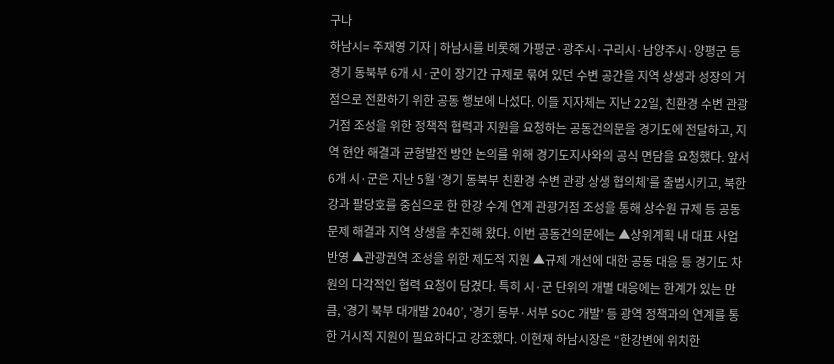구나
하남시= 주재영 기자 | 하남시를 비롯해 가평군·광주시·구리시·남양주시·양평군 등 경기 동북부 6개 시·군이 장기간 규제로 묶여 있던 수변 공간을 지역 상생과 성장의 거점으로 전환하기 위한 공동 행보에 나섰다. 이들 지자체는 지난 22일, 친환경 수변 관광거점 조성을 위한 정책적 협력과 지원을 요청하는 공동건의문을 경기도에 전달하고, 지역 현안 해결과 균형발전 방안 논의를 위해 경기도지사와의 공식 면담을 요청했다. 앞서 6개 시·군은 지난 5월 ‘경기 동북부 친환경 수변 관광 상생 협의체’를 출범시키고, 북한강과 팔당호를 중심으로 한 한강 수계 연계 관광거점 조성을 통해 상수원 규제 등 공동 문제 해결과 지역 상생을 추진해 왔다. 이번 공동건의문에는 ▲상위계획 내 대표 사업 반영 ▲관광권역 조성을 위한 제도적 지원 ▲규제 개선에 대한 공동 대응 등 경기도 차원의 다각적인 협력 요청이 담겼다. 특히 시·군 단위의 개별 대응에는 한계가 있는 만큼, ‘경기 북부 대개발 2040’, ‘경기 동부·서부 SOC 개발’ 등 광역 정책과의 연계를 통한 거시적 지원이 필요하다고 강조했다. 이현재 하남시장은 “한강변에 위치한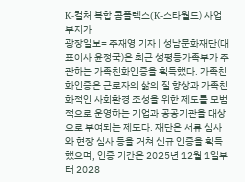K-컬처 복합 콤플렉스(K-스타월드) 사업 부지가
광장일보= 주재영 기자 | 성남문화재단(대표이사 윤정국)은 최근 성평등가족부가 주관하는 가족친화인증을 획득했다. 가족친화인증은 근로자의 삶의 질 향상과 가족친화적인 사회환경 조성을 위한 제도를 모범적으로 운영하는 기업과 공공기관을 대상으로 부여되는 제도다. 재단은 서류 심사와 현장 심사 등을 거쳐 신규 인증을 획득했으며, 인증 기간은 2025년 12월 1일부터 2028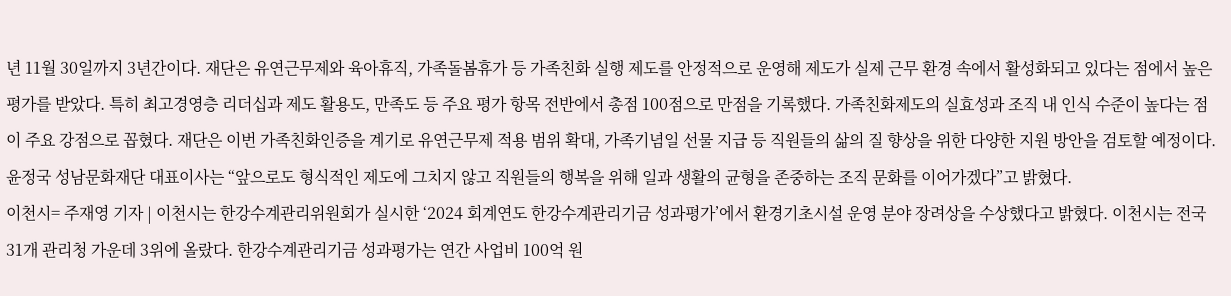년 11월 30일까지 3년간이다. 재단은 유연근무제와 육아휴직, 가족돌봄휴가 등 가족친화 실행 제도를 안정적으로 운영해 제도가 실제 근무 환경 속에서 활성화되고 있다는 점에서 높은 평가를 받았다. 특히 최고경영층 리더십과 제도 활용도, 만족도 등 주요 평가 항목 전반에서 총점 100점으로 만점을 기록했다. 가족친화제도의 실효성과 조직 내 인식 수준이 높다는 점이 주요 강점으로 꼽혔다. 재단은 이번 가족친화인증을 계기로 유연근무제 적용 범위 확대, 가족기념일 선물 지급 등 직원들의 삶의 질 향상을 위한 다양한 지원 방안을 검토할 예정이다. 윤정국 성남문화재단 대표이사는 “앞으로도 형식적인 제도에 그치지 않고 직원들의 행복을 위해 일과 생활의 균형을 존중하는 조직 문화를 이어가겠다”고 밝혔다.
이천시= 주재영 기자 | 이천시는 한강수계관리위원회가 실시한 ‘2024 회계연도 한강수계관리기금 성과평가’에서 환경기초시설 운영 분야 장려상을 수상했다고 밝혔다. 이천시는 전국 31개 관리청 가운데 3위에 올랐다. 한강수계관리기금 성과평가는 연간 사업비 100억 원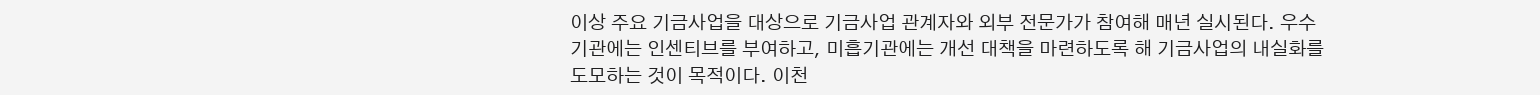이상 주요 기금사업을 대상으로 기금사업 관계자와 외부 전문가가 참여해 매년 실시된다. 우수기관에는 인센티브를 부여하고, 미흡기관에는 개선 대책을 마련하도록 해 기금사업의 내실화를 도모하는 것이 목적이다. 이천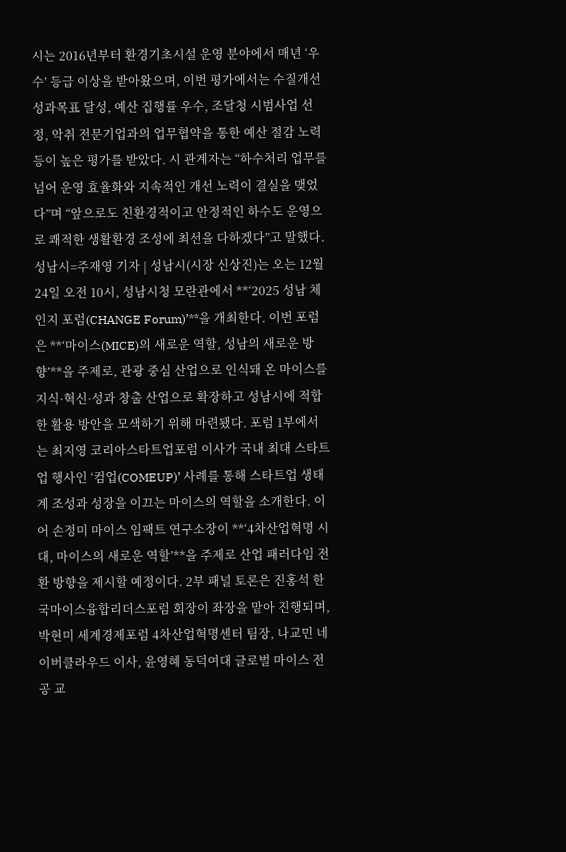시는 2016년부터 환경기초시설 운영 분야에서 매년 ‘우수’ 등급 이상을 받아왔으며, 이번 평가에서는 수질개선 성과목표 달성, 예산 집행률 우수, 조달청 시범사업 선정, 악취 전문기업과의 업무협약을 통한 예산 절감 노력 등이 높은 평가를 받았다. 시 관계자는 “하수처리 업무를 넘어 운영 효율화와 지속적인 개선 노력이 결실을 맺었다”며 “앞으로도 친환경적이고 안정적인 하수도 운영으로 쾌적한 생활환경 조성에 최선을 다하겠다”고 말했다.
성남시=주재영 기자 | 성남시(시장 신상진)는 오는 12월 24일 오전 10시, 성남시청 모란관에서 **‘2025 성남 체인지 포럼(CHANGE Forum)’**을 개최한다. 이번 포럼은 **‘마이스(MICE)의 새로운 역할, 성남의 새로운 방향’**을 주제로, 관광 중심 산업으로 인식돼 온 마이스를 지식·혁신·성과 창출 산업으로 확장하고 성남시에 적합한 활용 방안을 모색하기 위해 마련됐다. 포럼 1부에서는 최지영 코리아스타트업포럼 이사가 국내 최대 스타트업 행사인 ‘컴업(COMEUP)’ 사례를 통해 스타트업 생태계 조성과 성장을 이끄는 마이스의 역할을 소개한다. 이어 손정미 마이스 임팩트 연구소장이 **‘4차산업혁명 시대, 마이스의 새로운 역할’**을 주제로 산업 패러다임 전환 방향을 제시할 예정이다. 2부 패널 토론은 진홍석 한국마이스융합리더스포럼 회장이 좌장을 맡아 진행되며, 박현미 세계경제포럼 4차산업혁명센터 팀장, 나교민 네이버클라우드 이사, 윤영혜 동덕여대 글로벌 마이스 전공 교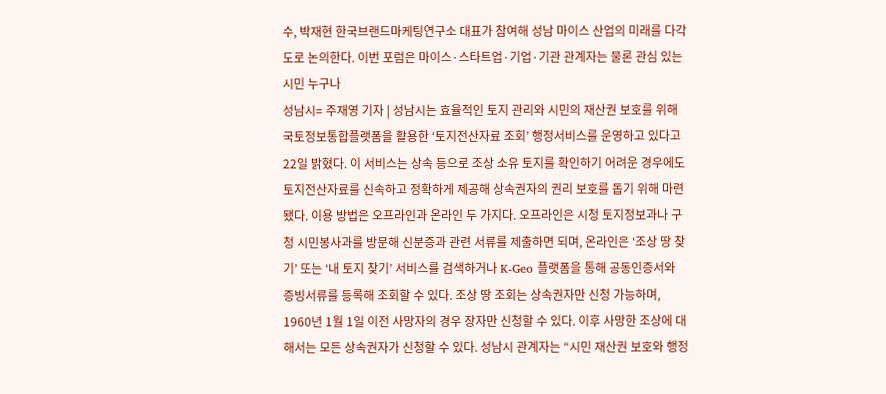수, 박재현 한국브랜드마케팅연구소 대표가 참여해 성남 마이스 산업의 미래를 다각도로 논의한다. 이번 포럼은 마이스·스타트업·기업·기관 관계자는 물론 관심 있는 시민 누구나
성남시= 주재영 기자 | 성남시는 효율적인 토지 관리와 시민의 재산권 보호를 위해 국토정보통합플랫폼을 활용한 ‘토지전산자료 조회’ 행정서비스를 운영하고 있다고 22일 밝혔다. 이 서비스는 상속 등으로 조상 소유 토지를 확인하기 어려운 경우에도 토지전산자료를 신속하고 정확하게 제공해 상속권자의 권리 보호를 돕기 위해 마련됐다. 이용 방법은 오프라인과 온라인 두 가지다. 오프라인은 시청 토지정보과나 구청 시민봉사과를 방문해 신분증과 관련 서류를 제출하면 되며, 온라인은 ‘조상 땅 찾기’ 또는 ‘내 토지 찾기’ 서비스를 검색하거나 K-Geo 플랫폼을 통해 공동인증서와 증빙서류를 등록해 조회할 수 있다. 조상 땅 조회는 상속권자만 신청 가능하며, 1960년 1월 1일 이전 사망자의 경우 장자만 신청할 수 있다. 이후 사망한 조상에 대해서는 모든 상속권자가 신청할 수 있다. 성남시 관계자는 “시민 재산권 보호와 행정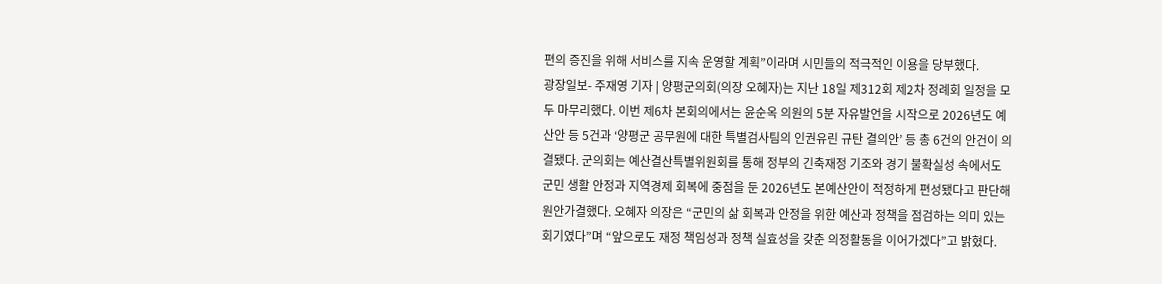편의 증진을 위해 서비스를 지속 운영할 계획”이라며 시민들의 적극적인 이용을 당부했다.
광장일보- 주재영 기자 | 양평군의회(의장 오혜자)는 지난 18일 제312회 제2차 정례회 일정을 모두 마무리했다. 이번 제6차 본회의에서는 윤순옥 의원의 5분 자유발언을 시작으로 2026년도 예산안 등 5건과 ‘양평군 공무원에 대한 특별검사팀의 인권유린 규탄 결의안’ 등 총 6건의 안건이 의결됐다. 군의회는 예산결산특별위원회를 통해 정부의 긴축재정 기조와 경기 불확실성 속에서도 군민 생활 안정과 지역경제 회복에 중점을 둔 2026년도 본예산안이 적정하게 편성됐다고 판단해 원안가결했다. 오혜자 의장은 “군민의 삶 회복과 안정을 위한 예산과 정책을 점검하는 의미 있는 회기였다”며 “앞으로도 재정 책임성과 정책 실효성을 갖춘 의정활동을 이어가겠다”고 밝혔다.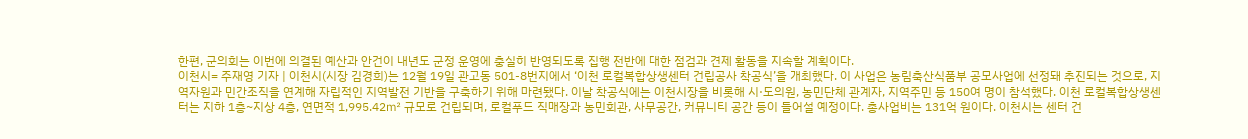한편, 군의회는 이번에 의결된 예산과 안건이 내년도 군정 운영에 충실히 반영되도록 집행 전반에 대한 점검과 견제 활동을 지속할 계획이다.
이천시= 주재영 기자 | 이천시(시장 김경희)는 12월 19일 관고동 501-8번지에서 ‘이천 로컬복합상생센터 건립공사 착공식’을 개최했다. 이 사업은 농림축산식품부 공모사업에 선정돼 추진되는 것으로, 지역자원과 민간조직을 연계해 자립적인 지역발전 기반을 구축하기 위해 마련됐다. 이날 착공식에는 이천시장을 비롯해 시·도의원, 농민단체 관계자, 지역주민 등 150여 명이 참석했다. 이천 로컬복합상생센터는 지하 1층~지상 4층, 연면적 1,995.42㎡ 규모로 건립되며, 로컬푸드 직매장과 농민회관, 사무공간, 커뮤니티 공간 등이 들어설 예정이다. 총사업비는 131억 원이다. 이천시는 센터 건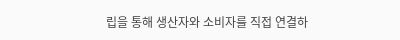립을 통해 생산자와 소비자를 직접 연결하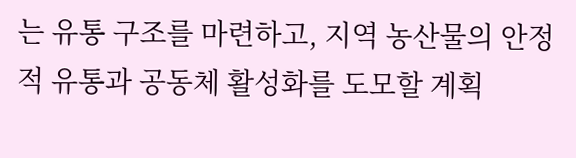는 유통 구조를 마련하고, 지역 농산물의 안정적 유통과 공동체 활성화를 도모할 계획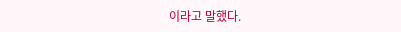이라고 말했다.